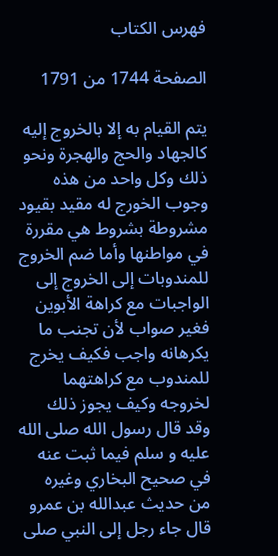فهرس الكتاب

الصفحة 1744 من 1791

يتم القيام به إلا بالخروج إليه كالجهاد والحج والهجرة ونحو ذلك وكل واحد من هذه وجوب الخورج له مقيد بقيود مشروطة بشروط هي مقررة في مواطنها وأما ضم الخروج للمندوبات إلى الخروج إلى الواجبات مع كراهة الأبوين فغير صواب لأن تجنب ما يكرهانه واجب فكيف يخرج للمندوب مع كراهتهما لخروجه وكيف يجوز ذلك وقد قال رسول الله صلى الله عليه و سلم فيما ثبت عنه في صحيح البخاري وغيره من حديث عبدالله بن عمرو قال جاء رجل إلى النبي صلى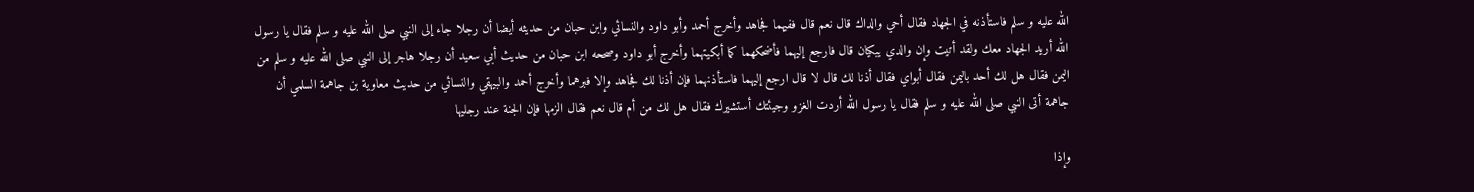الله عليه و سلم فاستأذنه في الجهاد فقال أحي والداك قال نعم قال ففيهما فجاهد وأخرج أحمد وأبو داود والنسائي وابن حبان من حديثه أيضا أن رجلا جاء إلى النبي صلى الله عليه و سلم فقال يا رسول الله أريد الجهاد معك ولقد أتيت وإن والدي يبكيان قال فارجع إليهما فأضحكهما كما أبكيتهما وأخرج أبو داود وصححه ابن حبان من حديث أبي سعيد أن رجلا هاجر إلى النبي صلى الله عليه و سلم من اليمن فقال هل لك أحد باليمن فقال أبواي فقال أذنا لك قال لا قال ارجع إليهما فاستأذنهما فإن أذنا لك فجاهد وإلا فبرهما وأخرج أحمد والبيهقي والنسائي من حديث معاوية بن جاهمة السلمي أن جاهمة أتى النبي صلى الله عليه و سلم فقال يا رسول الله أردت الغزو وجيئتك أستشيرك فقال هل لك من أم قال نعم فقال الزمها فإن الجنة عند رجليها

وإذا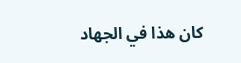كان هذا في الجهاد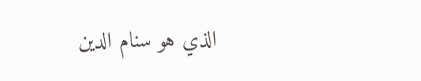الذي هو سنام الدين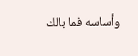وأساسه فما بالك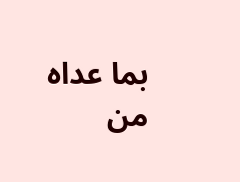بما عداه من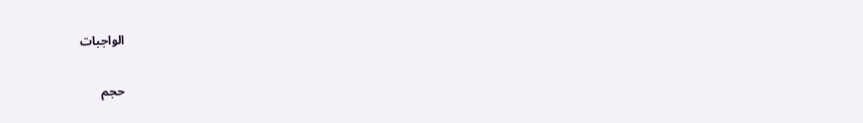الواجبات

حجم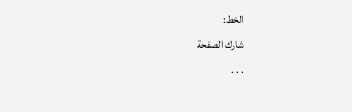الخط:
شارك الصفحة
. . .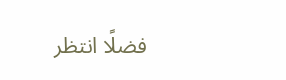فضلًا انتظر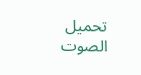تحميل الصوت